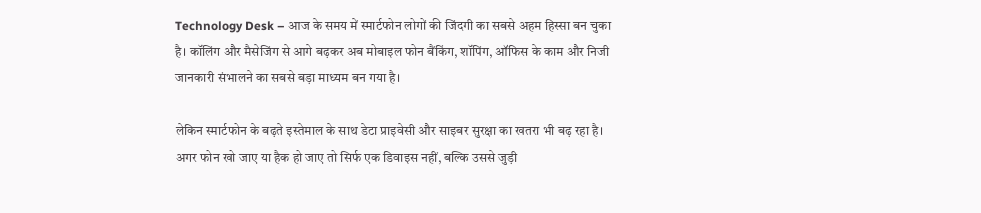Technology Desk – आज के समय में स्मार्टफोन लोगों की जिंदगी का सबसे अहम हिस्सा बन चुका है। कॉलिंग और मैसेजिंग से आगे बढ़कर अब मोबाइल फोन बैंकिंग, शॉपिंग, ऑफिस के काम और निजी जानकारी संभालने का सबसे बड़ा माध्यम बन गया है।

लेकिन स्मार्टफोन के बढ़ते इस्तेमाल के साथ डेटा प्राइवेसी और साइबर सुरक्षा का खतरा भी बढ़ रहा है। अगर फोन खो जाए या हैक हो जाए तो सिर्फ एक डिवाइस नहीं, बल्कि उससे जुड़ी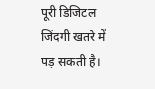पूरी डिजिटल जिंदगी खतरे में पड़ सकती है।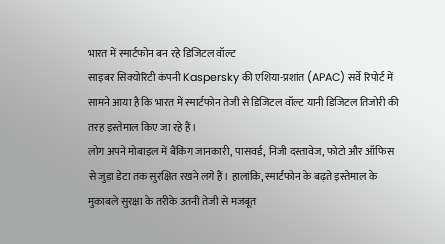भारत में स्मार्टफोन बन रहे डिजिटल वॉल्ट
साइबर सिक्योरिटी कंपनी Kaspersky की एशिया-प्रशांत (APAC) सर्वे रिपोर्ट में सामने आया है कि भारत में स्मार्टफोन तेजी से डिजिटल वॉल्ट यानी डिजिटल तिजोरी की तरह इस्तेमाल किए जा रहे हैं।
लोग अपने मोबाइल में बैंकिंग जानकारी, पासवर्ड, निजी दस्तावेज, फोटो और ऑफिस से जुड़ा डेटा तक सुरक्षित रखने लगे हैं। हालांकि, स्मार्टफोन के बढ़ते इस्तेमाल के मुकाबले सुरक्षा के तरीके उतनी तेजी से मजबूत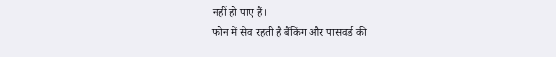नहीं हो पाए हैं।
फोन में सेव रहती है बैंकिंग और पासवर्ड की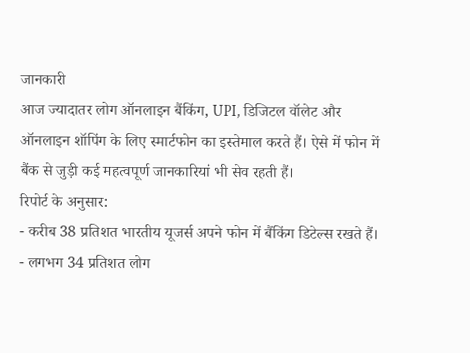जानकारी
आज ज्यादातर लोग ऑनलाइन बैंकिंग, UPI, डिजिटल वॉलेट और ऑनलाइन शॉपिंग के लिए स्मार्टफोन का इस्तेमाल करते हैं। ऐसे में फोन में बैंक से जुड़ी कई महत्वपूर्ण जानकारियां भी सेव रहती हैं।
रिपोर्ट के अनुसार:
- करीब 38 प्रतिशत भारतीय यूजर्स अपने फोन में बैंकिंग डिटेल्स रखते हैं।
- लगभग 34 प्रतिशत लोग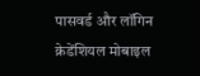पासवर्ड और लॉगिन क्रेडेंशियल मोबाइल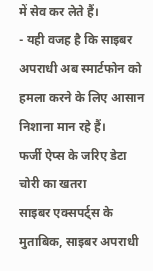में सेव कर लेते हैं।
- यही वजह है कि साइबर अपराधी अब स्मार्टफोन को हमला करने के लिए आसान निशाना मान रहे हैं।
फर्जी ऐप्स के जरिए डेटा चोरी का खतरा
साइबर एक्सपर्ट्स के मुताबिक, साइबर अपराधी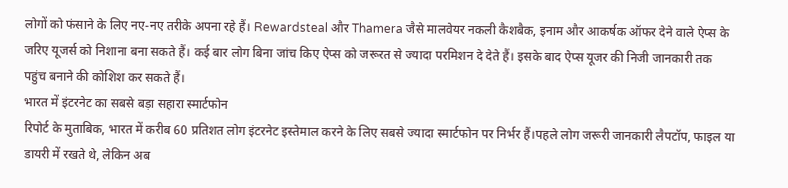लोगों को फंसाने के लिए नए-नए तरीके अपना रहे हैं। Rewardsteal और Thamera जैसे मालवेयर नकली कैशबैक, इनाम और आकर्षक ऑफर देने वाले ऐप्स के जरिए यूजर्स को निशाना बना सकते हैं। कई बार लोग बिना जांच किए ऐप्स को जरूरत से ज्यादा परमिशन दे देते हैं। इसके बाद ऐप्स यूजर की निजी जानकारी तक पहुंच बनाने की कोशिश कर सकते हैं।
भारत में इंटरनेट का सबसे बड़ा सहारा स्मार्टफोन
रिपोर्ट के मुताबिक, भारत में करीब 60 प्रतिशत लोग इंटरनेट इस्तेमाल करने के लिए सबसे ज्यादा स्मार्टफोन पर निर्भर हैं।पहले लोग जरूरी जानकारी लैपटॉप, फाइल या डायरी में रखते थे, लेकिन अब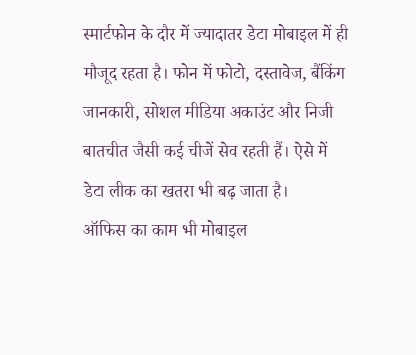स्मार्टफोन के दौर में ज्यादातर डेटा मोबाइल में ही मौजूद रहता है। फोन में फोटो, दस्तावेज, बैंकिंग जानकारी, सोशल मीडिया अकाउंट और निजी बातचीत जैसी कई चीजें सेव रहती हैं। ऐसे में डेटा लीक का खतरा भी बढ़ जाता है।
ऑफिस का काम भी मोबाइल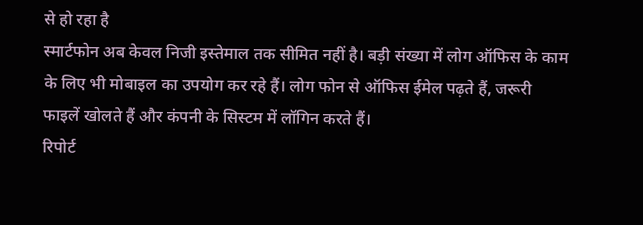से हो रहा है
स्मार्टफोन अब केवल निजी इस्तेमाल तक सीमित नहीं है। बड़ी संख्या में लोग ऑफिस के काम के लिए भी मोबाइल का उपयोग कर रहे हैं। लोग फोन से ऑफिस ईमेल पढ़ते हैं, जरूरी फाइलें खोलते हैं और कंपनी के सिस्टम में लॉगिन करते हैं।
रिपोर्ट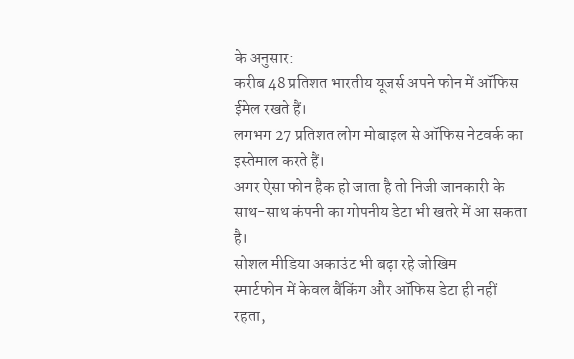के अनुसार:
करीब 48 प्रतिशत भारतीय यूजर्स अपने फोन में ऑफिस ईमेल रखते हैं।
लगभग 27 प्रतिशत लोग मोबाइल से ऑफिस नेटवर्क का इस्तेमाल करते हैं।
अगर ऐसा फोन हैक हो जाता है तो निजी जानकारी के साथ-साथ कंपनी का गोपनीय डेटा भी खतरे में आ सकता है।
सोशल मीडिया अकाउंट भी बढ़ा रहे जोखिम
स्मार्टफोन में केवल बैंकिंग और ऑफिस डेटा ही नहीं रहता,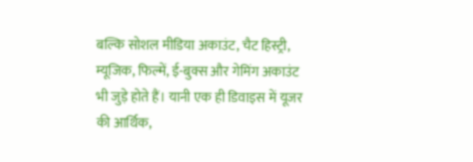बल्कि सोशल मीडिया अकाउंट, चैट हिस्ट्री, म्यूजिक, फिल्में, ई-बुक्स और गेमिंग अकाउंट भी जुड़े होते हैं। यानी एक ही डिवाइस में यूजर की आर्थिक,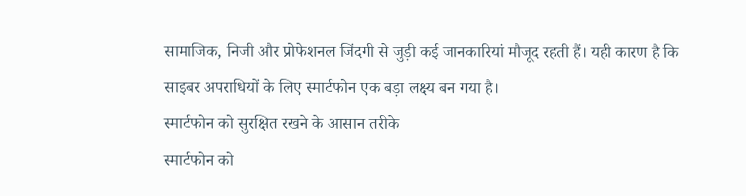सामाजिक, निजी और प्रोफेशनल जिंदगी से जुड़ी कई जानकारियां मौजूद रहती हैं। यही कारण है कि साइबर अपराधियों के लिए स्मार्टफोन एक बड़ा लक्ष्य बन गया है।
स्मार्टफोन को सुरक्षित रखने के आसान तरीके
स्मार्टफोन को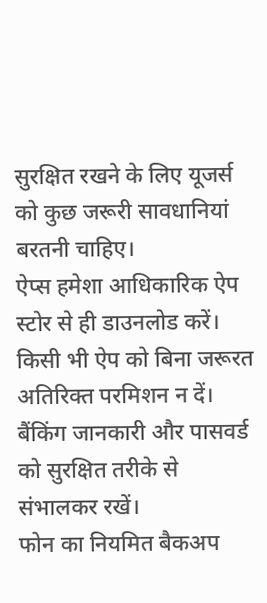सुरक्षित रखने के लिए यूजर्स को कुछ जरूरी सावधानियां बरतनी चाहिए।
ऐप्स हमेशा आधिकारिक ऐप स्टोर से ही डाउनलोड करें।
किसी भी ऐप को बिना जरूरत अतिरिक्त परमिशन न दें।
बैंकिंग जानकारी और पासवर्ड को सुरक्षित तरीके से संभालकर रखें।
फोन का नियमित बैकअप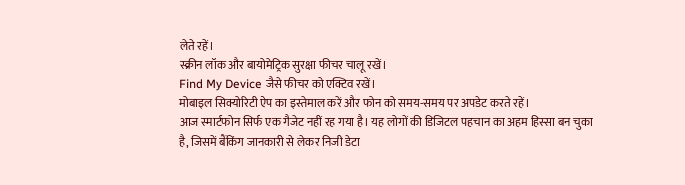लेते रहें।
स्क्रीन लॉक और बायोमेट्रिक सुरक्षा फीचर चालू रखें।
Find My Device जैसे फीचर को एक्टिव रखें।
मोबाइल सिक्योरिटी ऐप का इस्तेमाल करें और फोन को समय-समय पर अपडेट करते रहें।
आज स्मार्टफोन सिर्फ एक गैजेट नहीं रह गया है। यह लोगों की डिजिटल पहचान का अहम हिस्सा बन चुका है, जिसमें बैंकिंग जानकारी से लेकर निजी डेटा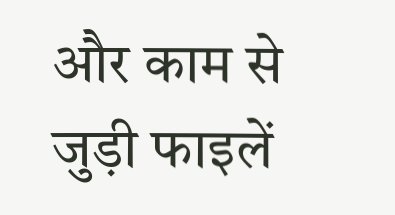और काम से जुड़ी फाइलें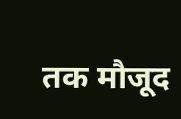तक मौजूद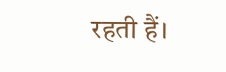रहती हैं।